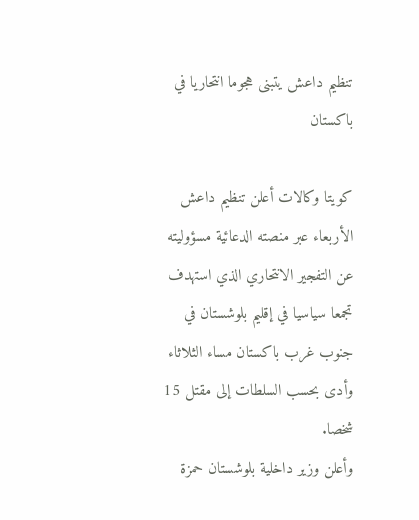تنظيم داعش يتبنى هجوما انتحاريا في باكستان

كويتا وكالات أعلن تنظيم داعش الأربعاء عبر منصته الدعائية مسؤوليته عن التفجير الانتحاري الذي استهدف تجمعا سياسيا في إقليم بلوشستان في جنوب غرب باكستان مساء الثلاثاء وأدى بحسب السلطات إلى مقتل 15 شخصا.
وأعلن وزير داخلية بلوشستان حمزة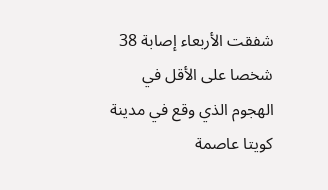شفقت الأربعاء إصابة 38 شخصا على الأقل في الهجوم الذي وقع في مدينة كويتا عاصمة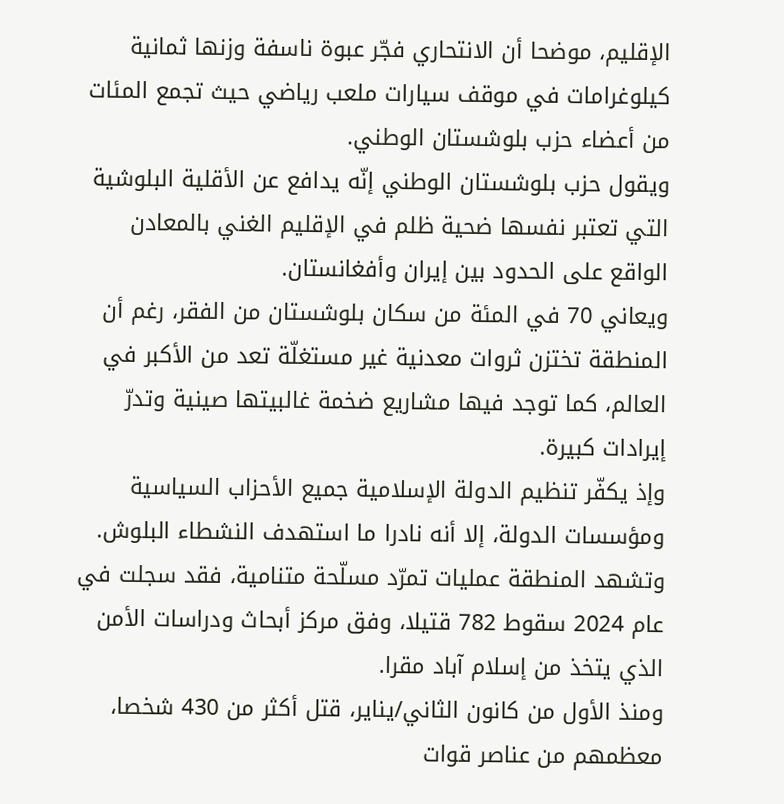الإقليم، موضحا أن الانتحاري فجّر عبوة ناسفة وزنها ثمانية كيلوغرامات في موقف سيارات ملعب رياضي حيث تجمع المئات من أعضاء حزب بلوشستان الوطني.
ويقول حزب بلوشستان الوطني إنّه يدافع عن الأقلية البلوشية التي تعتبر نفسها ضحية ظلم في الإقليم الغني بالمعادن الواقع على الحدود بين إيران وأفغانستان.
ويعاني 70 في المئة من سكان بلوشستان من الفقر، رغم أن المنطقة تختزن ثروات معدنية غير مستغلّة تعد من الأكبر في العالم، كما توجد فيها مشاريع ضخمة غالبيتها صينية وتدرّ إيرادات كبيرة.
وإذ يكفّر تنظيم الدولة الإسلامية جميع الأحزاب السياسية ومؤسسات الدولة، إلا أنه نادرا ما استهدف النشطاء البلوش.
وتشهد المنطقة عمليات تمرّد مسلّحة متنامية، فقد سجلت في عام 2024 سقوط 782 قتيلا، وفق مركز أبحاث ودراسات الأمن الذي يتخذ من إسلام آباد مقرا.
ومنذ الأول من كانون الثاني/يناير، قتل أكثر من 430 شخصا، معظمهم من عناصر قوات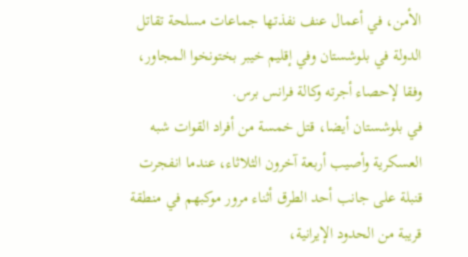الأمن، في أعمال عنف نفذتها جماعات مسلحة تقاتل الدولة في بلوشستان وفي إقليم خيبر بختونخوا المجاور، وفقا لإحصاء أجرته وكالة فرانس برس.
في بلوشستان أيضا، قتل خمسة من أفراد القوات شبه العسكرية وأصيب أربعة آخرون الثلاثاء، عندما انفجرت قنبلة على جانب أحد الطرق أثناء مرور موكبهم في منطقة قريبة من الحدود الإيرانية،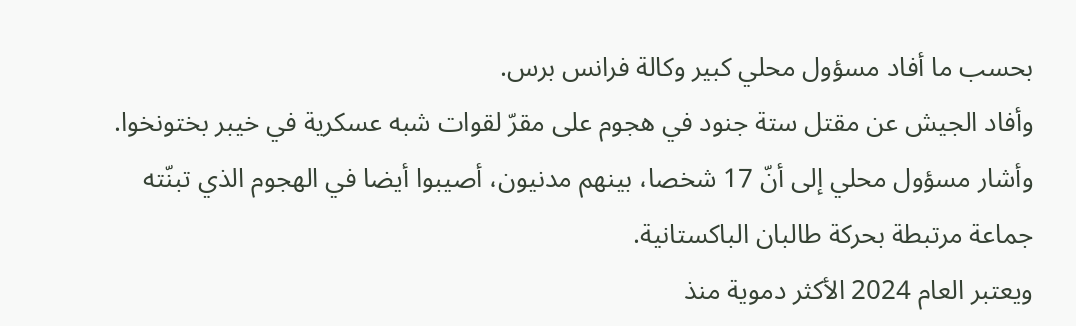بحسب ما أفاد مسؤول محلي كبير وكالة فرانس برس.
وأفاد الجيش عن مقتل ستة جنود في هجوم على مقرّ لقوات شبه عسكرية في خيبر بختونخوا. وأشار مسؤول محلي إلى أنّ 17 شخصا، بينهم مدنيون، أصيبوا أيضا في الهجوم الذي تبنّته جماعة مرتبطة بحركة طالبان الباكستانية.
ويعتبر العام 2024 الأكثر دموية منذ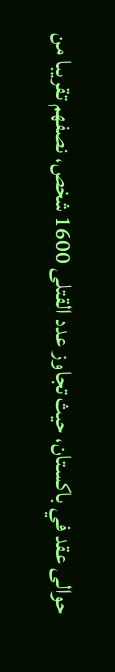حوالى عقد في باكستان، حيث تجاوز عدد القتلى 1600 شخص، نصفهم تقريبا من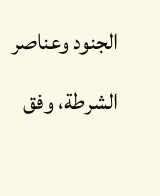الجنود وعناصر الشرطة، وفق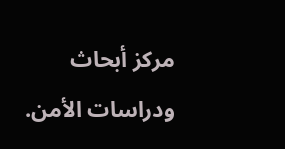مركز أبحاث ودراسات الأمن.